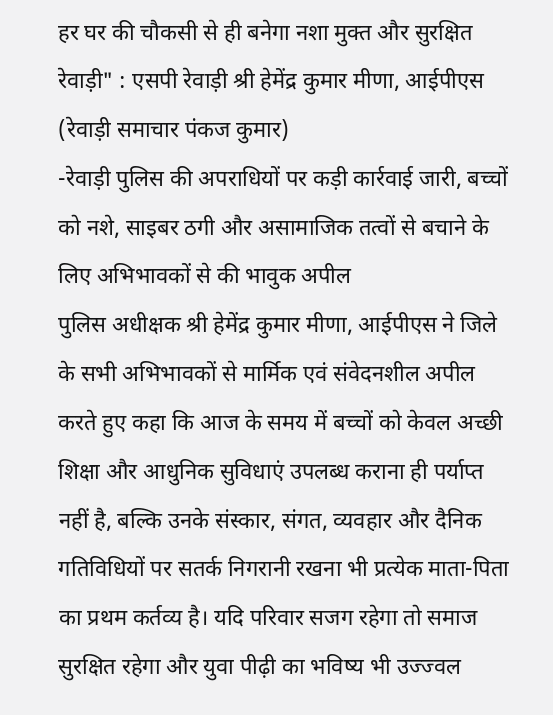हर घर की चौकसी से ही बनेगा नशा मुक्त और सुरक्षित रेवाड़ी" : एसपी रेवाड़ी श्री हेमेंद्र कुमार मीणा, आईपीएस
(रेवाड़ी समाचार पंकज कुमार)
-रेवाड़ी पुलिस की अपराधियों पर कड़ी कार्रवाई जारी, बच्चों को नशे, साइबर ठगी और असामाजिक तत्वों से बचाने के लिए अभिभावकों से की भावुक अपील
पुलिस अधीक्षक श्री हेमेंद्र कुमार मीणा, आईपीएस ने जिले के सभी अभिभावकों से मार्मिक एवं संवेदनशील अपील करते हुए कहा कि आज के समय में बच्चों को केवल अच्छी शिक्षा और आधुनिक सुविधाएं उपलब्ध कराना ही पर्याप्त नहीं है, बल्कि उनके संस्कार, संगत, व्यवहार और दैनिक गतिविधियों पर सतर्क निगरानी रखना भी प्रत्येक माता-पिता का प्रथम कर्तव्य है। यदि परिवार सजग रहेगा तो समाज सुरक्षित रहेगा और युवा पीढ़ी का भविष्य भी उज्ज्वल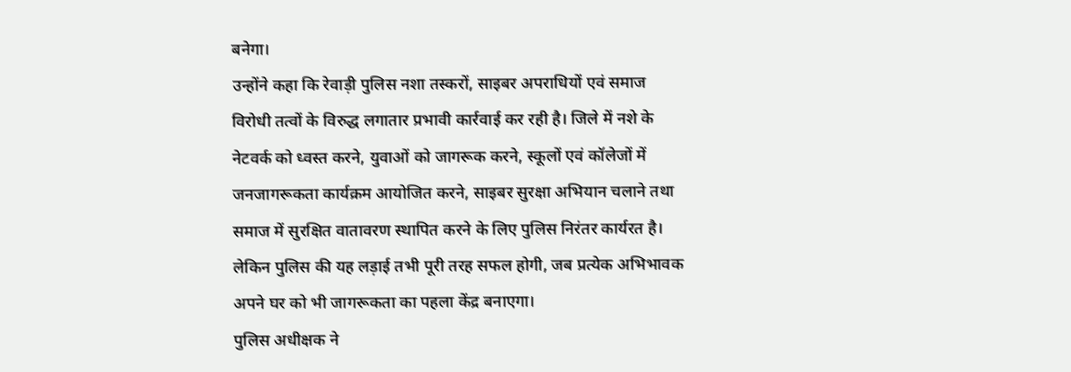बनेगा।
उन्होंने कहा कि रेवाड़ी पुलिस नशा तस्करों, साइबर अपराधियों एवं समाज विरोधी तत्वों के विरुद्ध लगातार प्रभावी कार्रवाई कर रही है। जिले में नशे के नेटवर्क को ध्वस्त करने, युवाओं को जागरूक करने, स्कूलों एवं कॉलेजों में जनजागरूकता कार्यक्रम आयोजित करने, साइबर सुरक्षा अभियान चलाने तथा समाज में सुरक्षित वातावरण स्थापित करने के लिए पुलिस निरंतर कार्यरत है। लेकिन पुलिस की यह लड़ाई तभी पूरी तरह सफल होगी, जब प्रत्येक अभिभावक अपने घर को भी जागरूकता का पहला केंद्र बनाएगा।
पुलिस अधीक्षक ने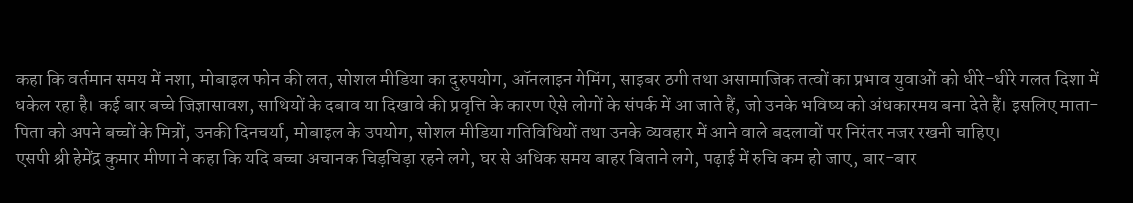कहा कि वर्तमान समय में नशा, मोबाइल फोन की लत, सोशल मीडिया का दुरुपयोग, ऑनलाइन गेमिंग, साइबर ठगी तथा असामाजिक तत्वों का प्रभाव युवाओं को धीरे-धीरे गलत दिशा में धकेल रहा है। कई बार बच्चे जिज्ञासावश, साथियों के दबाव या दिखावे की प्रवृत्ति के कारण ऐसे लोगों के संपर्क में आ जाते हैं, जो उनके भविष्य को अंधकारमय बना देते हैं। इसलिए माता-पिता को अपने बच्चों के मित्रों, उनकी दिनचर्या, मोबाइल के उपयोग, सोशल मीडिया गतिविधियों तथा उनके व्यवहार में आने वाले बदलावों पर निरंतर नजर रखनी चाहिए।
एसपी श्री हेमेंद्र कुमार मीणा ने कहा कि यदि बच्चा अचानक चिड़चिड़ा रहने लगे, घर से अधिक समय बाहर बिताने लगे, पढ़ाई में रुचि कम हो जाए, बार-बार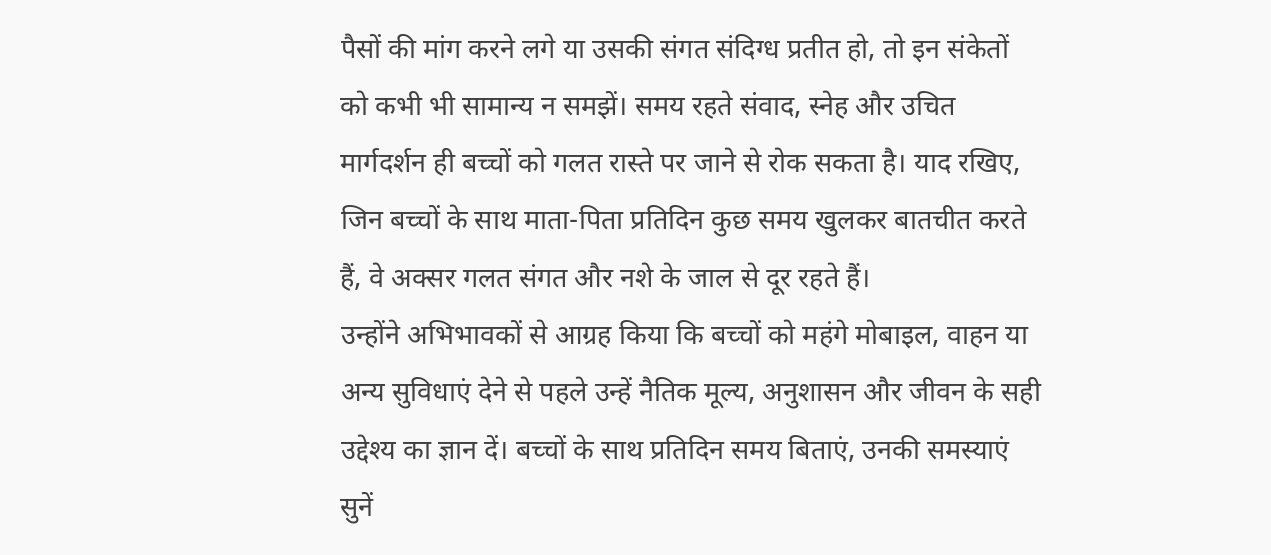पैसों की मांग करने लगे या उसकी संगत संदिग्ध प्रतीत हो, तो इन संकेतों को कभी भी सामान्य न समझें। समय रहते संवाद, स्नेह और उचित मार्गदर्शन ही बच्चों को गलत रास्ते पर जाने से रोक सकता है। याद रखिए, जिन बच्चों के साथ माता-पिता प्रतिदिन कुछ समय खुलकर बातचीत करते हैं, वे अक्सर गलत संगत और नशे के जाल से दूर रहते हैं।
उन्होंने अभिभावकों से आग्रह किया कि बच्चों को महंगे मोबाइल, वाहन या अन्य सुविधाएं देने से पहले उन्हें नैतिक मूल्य, अनुशासन और जीवन के सही उद्देश्य का ज्ञान दें। बच्चों के साथ प्रतिदिन समय बिताएं, उनकी समस्याएं सुनें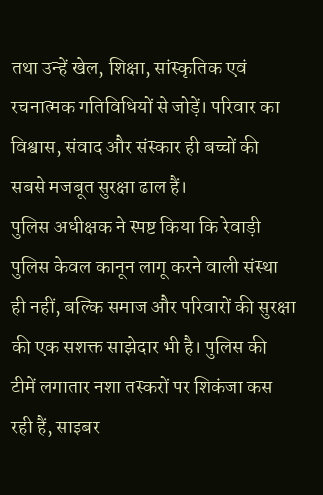तथा उन्हें खेल, शिक्षा, सांस्कृतिक एवं रचनात्मक गतिविधियों से जोड़ें। परिवार का विश्वास, संवाद और संस्कार ही बच्चों की सबसे मजबूत सुरक्षा ढाल हैं।
पुलिस अधीक्षक ने स्पष्ट किया कि रेवाड़ी पुलिस केवल कानून लागू करने वाली संस्था ही नहीं, बल्कि समाज और परिवारों की सुरक्षा की एक सशक्त साझेदार भी है। पुलिस की टीमें लगातार नशा तस्करों पर शिकंजा कस रही हैं, साइबर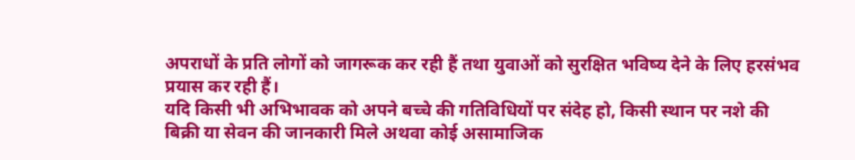अपराधों के प्रति लोगों को जागरूक कर रही हैं तथा युवाओं को सुरक्षित भविष्य देने के लिए हरसंभव प्रयास कर रही हैं।
यदि किसी भी अभिभावक को अपने बच्चे की गतिविधियों पर संदेह हो, किसी स्थान पर नशे की बिक्री या सेवन की जानकारी मिले अथवा कोई असामाजिक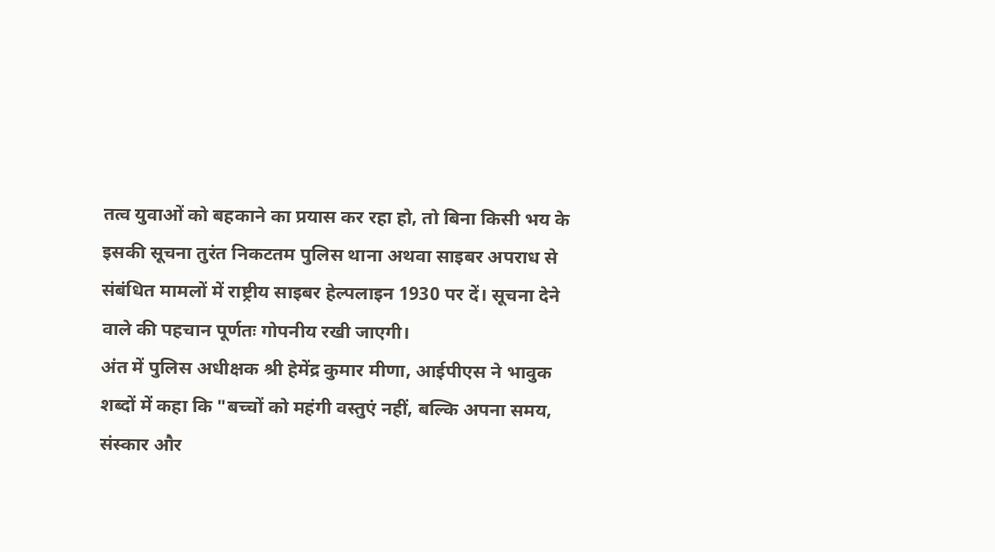तत्व युवाओं को बहकाने का प्रयास कर रहा हो, तो बिना किसी भय के इसकी सूचना तुरंत निकटतम पुलिस थाना अथवा साइबर अपराध से संबंधित मामलों में राष्ट्रीय साइबर हेल्पलाइन 1930 पर दें। सूचना देने वाले की पहचान पूर्णतः गोपनीय रखी जाएगी।
अंत में पुलिस अधीक्षक श्री हेमेंद्र कुमार मीणा, आईपीएस ने भावुक शब्दों में कहा कि "बच्चों को महंगी वस्तुएं नहीं, बल्कि अपना समय, संस्कार और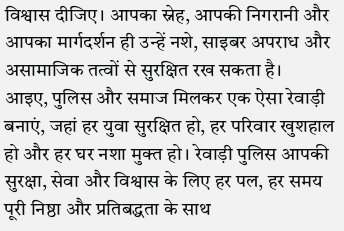विश्वास दीजिए। आपका स्नेह, आपकी निगरानी और आपका मार्गदर्शन ही उन्हें नशे, साइबर अपराध और असामाजिक तत्वों से सुरक्षित रख सकता है।
आइए, पुलिस और समाज मिलकर एक ऐसा रेवाड़ी बनाएं, जहां हर युवा सुरक्षित हो, हर परिवार खुशहाल हो और हर घर नशा मुक्त हो। रेवाड़ी पुलिस आपकी सुरक्षा, सेवा और विश्वास के लिए हर पल, हर समय पूरी निष्ठा और प्रतिबद्धता के साथ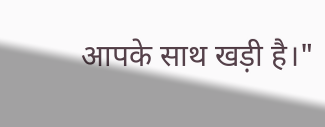आपके साथ खड़ी है।"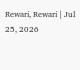Rewari, Rewari | Jul 25, 2026